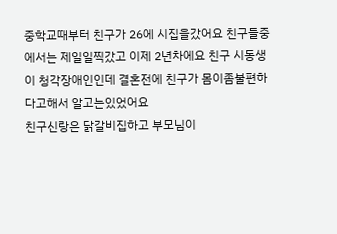중학교때부터 친구가 26에 시집을갔어요 친구들중에서는 제일일찍갔고 이제 2년차에요 친구 시동생이 청각장애인인데 결혼전에 친구가 몸이좀불편하다고해서 알고는있었어요
친구신랑은 닭갈비집하고 부모님이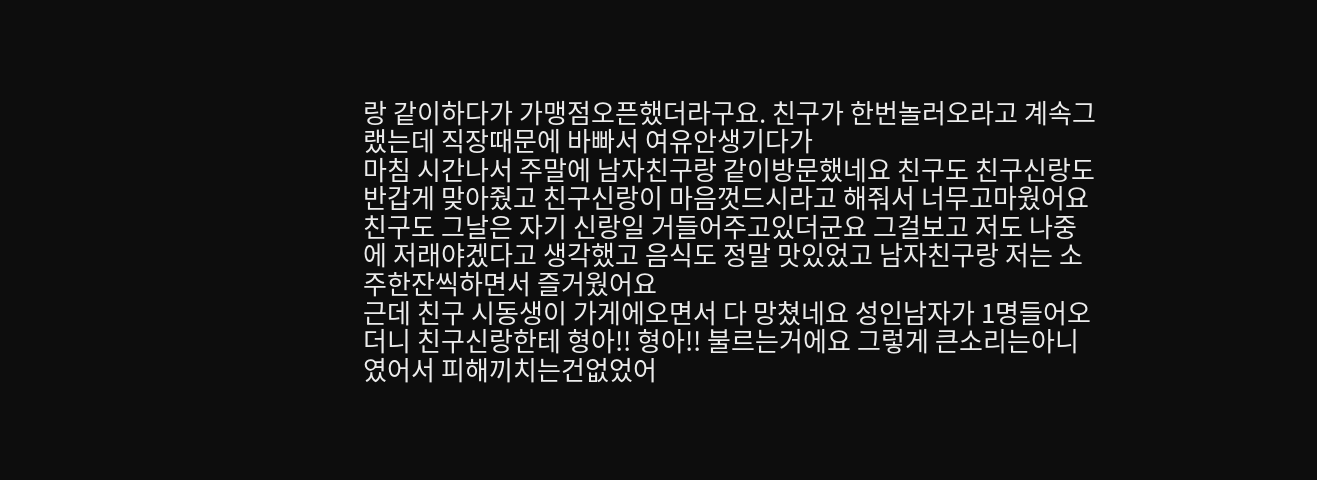랑 같이하다가 가맹점오픈했더라구요. 친구가 한번놀러오라고 계속그랬는데 직장때문에 바빠서 여유안생기다가
마침 시간나서 주말에 남자친구랑 같이방문했네요 친구도 친구신랑도 반갑게 맞아줬고 친구신랑이 마음껏드시라고 해줘서 너무고마웠어요
친구도 그날은 자기 신랑일 거들어주고있더군요 그걸보고 저도 나중에 저래야겠다고 생각했고 음식도 정말 맛있었고 남자친구랑 저는 소주한잔씩하면서 즐거웠어요
근데 친구 시동생이 가게에오면서 다 망쳤네요 성인남자가 1명들어오더니 친구신랑한테 형아!! 형아!! 불르는거에요 그렇게 큰소리는아니였어서 피해끼치는건없었어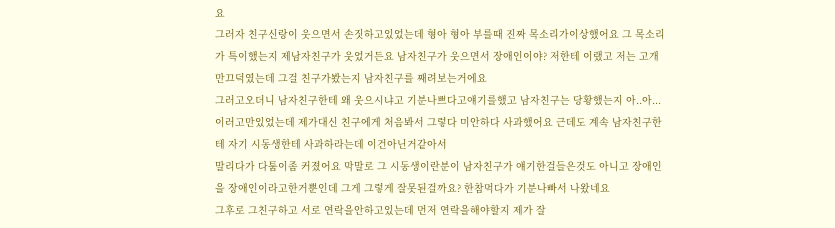요
그러자 친구신랑이 웃으면서 손짓하고있었는데 형아 형아 부를때 진짜 목소리가이상했어요 그 목소리가 특이했는지 제남자친구가 웃었거든요 남자친구가 웃으면서 장애인이야? 저한테 이랬고 저는 고개만끄덕였는데 그걸 친구가봤는지 남자친구를 째려보는거에요
그러고오더니 남자친구한테 왜 웃으시냐고 기분나쁘다고얘기를했고 남자친구는 당황했는지 아..아... 이러고만있었는데 제가대신 친구에게 처음봐서 그렇다 미안하다 사과했어요 근데도 계속 남자친구한테 자기 시동생한테 사과하라는데 이건아닌거같아서
말리다가 다툼이좀 커졌어요 막말로 그 시동생이란분이 남자친구가 얘기한걸들은것도 아니고 장애인을 장애인이라고한거뿐인데 그게 그렇게 잘못된걸까요? 한참먹다가 기분나빠서 나왔네요
그후로 그친구하고 서로 연락을안하고있는데 먼저 연락을해야할지 제가 잘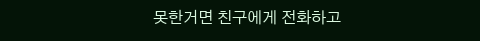못한거면 친구에게 전화하고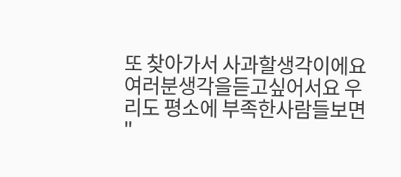또 찾아가서 사과할생각이에요 여러분생각을듣고싶어서요 우리도 평소에 부족한사람들보면 "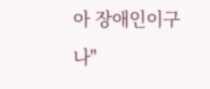아 장애인이구나"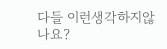다들 이런생각하지않나요?